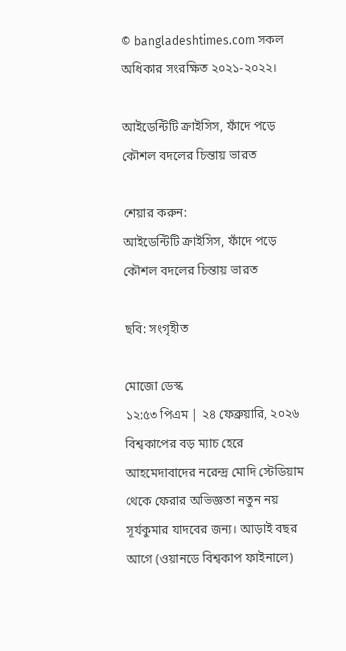© bangladeshtimes.com সকল অধিকার সংরক্ষিত ২০২১-২০২২।

আইডেন্টিটি ক্রাইসিস, ফাঁদে পড়ে কৌশল বদলের চিন্তায় ভারত

শেয়ার করুন:
আইডেন্টিটি ক্রাইসিস, ফাঁদে পড়ে কৌশল বদলের চিন্তায় ভারত

ছবি: সংগৃহীত

মোজো ডেস্ক
১২:৫৩ পিএম | ২৪ ফেব্রুয়ারি, ২০২৬
বিশ্বকাপের বড় ম্যাচ হেরে আহমেদাবাদের নরেন্দ্র মোদি স্টেডিয়াম থেকে ফেরার অভিজ্ঞতা নতুন নয় সূর্যকুমার যাদবের জন্য। আড়াই বছর আগে (ওয়ানডে বিশ্বকাপ ফাইনালে)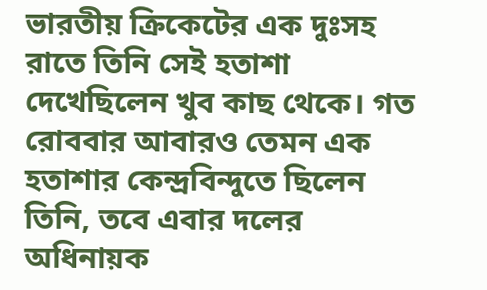ভারতীয় ক্রিকেটের এক দুঃসহ রাতে তিনি সেই হতাশা দেখেছিলেন খুব কাছ থেকে। গত রোববার আবারও তেমন এক হতাশার কেন্দ্রবিন্দুতে ছিলেন তিনি, তবে এবার দলের অধিনায়ক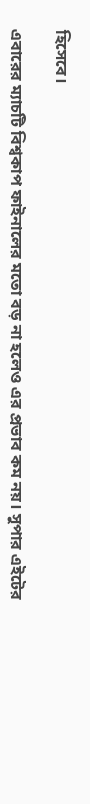হিসেবে।

এবারের ম্যাচটি বিশ্বকাপ ফাইনালের মতো বড় না হলেও এর প্রভাব কম নয়। সুপার এইটের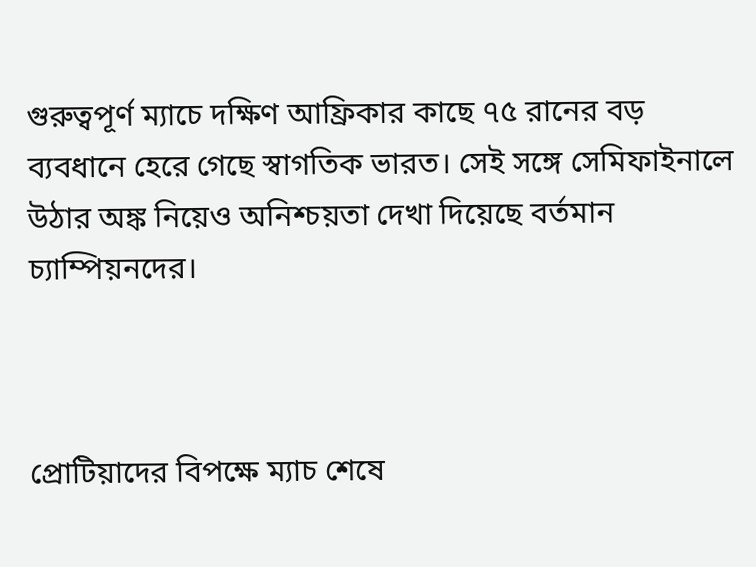গুরুত্বপূর্ণ ম্যাচে দক্ষিণ আফ্রিকার কাছে ৭৫ রানের বড় ব্যবধানে হেরে গেছে স্বাগতিক ভারত। সেই সঙ্গে সেমিফাইনালে উঠার অঙ্ক নিয়েও অনিশ্চয়তা দেখা দিয়েছে বর্তমান চ্যাম্পিয়নদের।



প্রোটিয়াদের বিপক্ষে ম্যাচ শেষে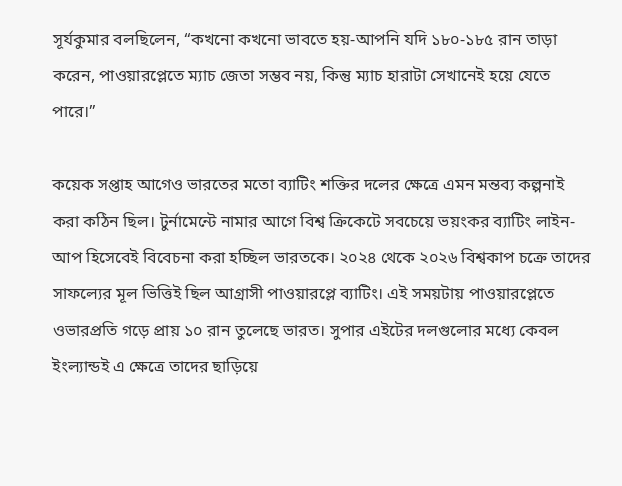সূর্যকুমার বলছিলেন, “কখনো কখনো ভাবতে হয়-আপনি যদি ১৮০-১৮৫ রান তাড়া করেন, পাওয়ারপ্লেতে ম্যাচ জেতা সম্ভব নয়, কিন্তু ম্যাচ হারাটা সেখানেই হয়ে যেতে পারে।”

কয়েক সপ্তাহ আগেও ভারতের মতো ব্যাটিং শক্তির দলের ক্ষেত্রে এমন মন্তব্য কল্পনাই করা কঠিন ছিল। টুর্নামেন্টে নামার আগে বিশ্ব ক্রিকেটে সবচেয়ে ভয়ংকর ব্যাটিং লাইন-আপ হিসেবেই বিবেচনা করা হচ্ছিল ভারতকে। ২০২৪ থেকে ২০২৬ বিশ্বকাপ চক্রে তাদের সাফল্যের মূল ভিত্তিই ছিল আগ্রাসী পাওয়ারপ্লে ব্যাটিং। এই সময়টায় পাওয়ারপ্লেতে ওভারপ্রতি গড়ে প্রায় ১০ রান তুলেছে ভারত। সুপার এইটের দলগুলোর মধ্যে কেবল ইংল্যান্ডই এ ক্ষেত্রে তাদের ছাড়িয়ে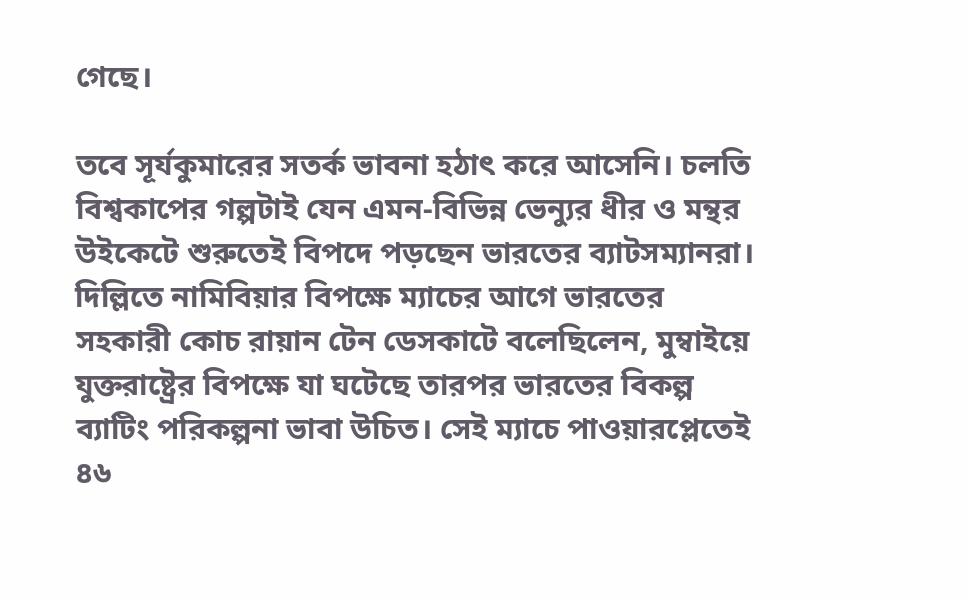গেছে।

তবে সূর্যকুমারের সতর্ক ভাবনা হঠাৎ করে আসেনি। চলতি বিশ্বকাপের গল্পটাই যেন এমন-বিভিন্ন ভেন্যুর ধীর ও মন্থর উইকেটে শুরুতেই বিপদে পড়ছেন ভারতের ব্যাটসম্যানরা। দিল্লিতে নামিবিয়ার বিপক্ষে ম্যাচের আগে ভারতের সহকারী কোচ রায়ান টেন ডেসকাটে বলেছিলেন, মুম্বাইয়ে যুক্তরাষ্ট্রের বিপক্ষে যা ঘটেছে তারপর ভারতের বিকল্প ব্যাটিং পরিকল্পনা ভাবা উচিত। সেই ম্যাচে পাওয়ারপ্লেতেই ৪৬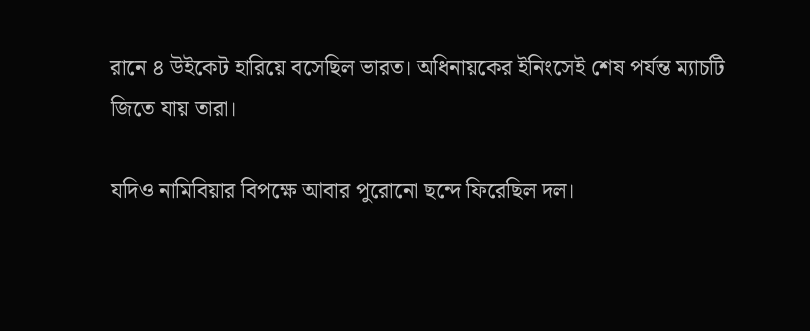রানে ৪ উইকেট হারিয়ে বসেছিল ভারত। অধিনায়কের ইনিংসেই শেষ পর্যন্ত ম্যাচটি জিতে যায় তারা।

যদিও নামিবিয়ার বিপক্ষে আবার পুরোনো ছন্দে ফিরেছিল দল।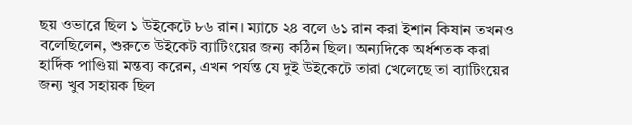ছয় ওভারে ছিল ১ উইকেটে ৮৬ রান। ম্যাচে ২৪ বলে ৬১ রান করা ইশান কিষান তখনও বলেছিলেন, শুরুতে উইকেট ব্যাটিংয়ের জন্য কঠিন ছিল। অন্যদিকে অর্ধশতক করা হার্দিক পাণ্ডিয়া মন্তব্য করেন, এখন পর্যন্ত যে দুই উইকেটে তারা খেলেছে তা ব্যাটিংয়ের জন্য খুব সহায়ক ছিল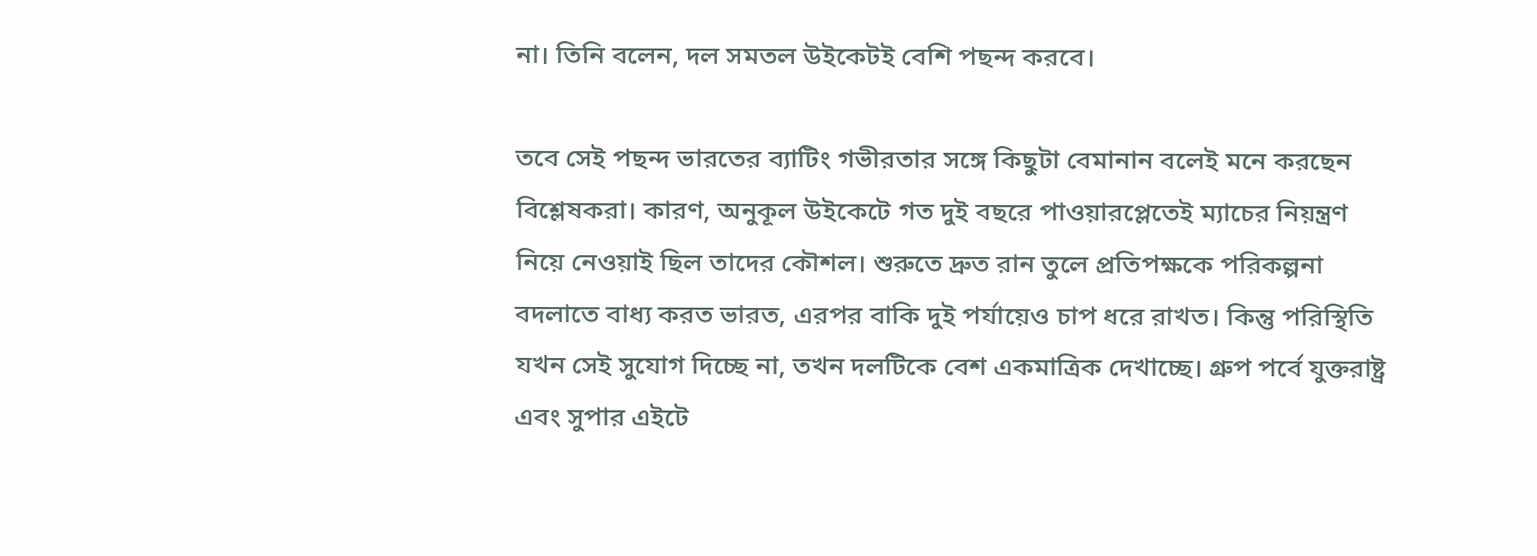না। তিনি বলেন, দল সমতল উইকেটই বেশি পছন্দ করবে।

তবে সেই পছন্দ ভারতের ব্যাটিং গভীরতার সঙ্গে কিছুটা বেমানান বলেই মনে করছেন বিশ্লেষকরা। কারণ, অনুকূল উইকেটে গত দুই বছরে পাওয়ারপ্লেতেই ম্যাচের নিয়ন্ত্রণ নিয়ে নেওয়াই ছিল তাদের কৌশল। শুরুতে দ্রুত রান তুলে প্রতিপক্ষকে পরিকল্পনা বদলাতে বাধ্য করত ভারত, এরপর বাকি দুই পর্যায়েও চাপ ধরে রাখত। কিন্তু পরিস্থিতি যখন সেই সুযোগ দিচ্ছে না, তখন দলটিকে বেশ একমাত্রিক দেখাচ্ছে। গ্রুপ পর্বে যুক্তরাষ্ট্র এবং সুপার এইটে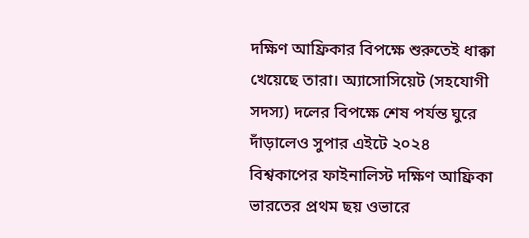দক্ষিণ আফ্রিকার বিপক্ষে শুরুতেই ধাক্কা খেয়েছে তারা। অ্যাসোসিয়েট (সহযোগী সদস্য) দলের বিপক্ষে শেষ পর্যন্ত ঘুরে দাঁড়ালেও সুপার এইটে ২০২৪ বিশ্বকাপের ফাইনালিস্ট দক্ষিণ আফ্রিকা ভারতের প্রথম ছয় ওভারে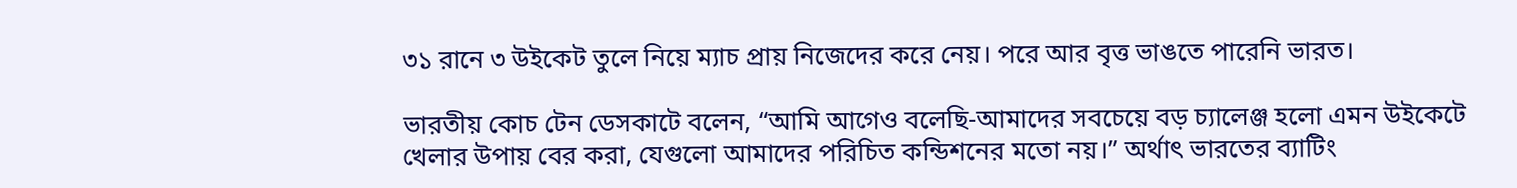৩১ রানে ৩ উইকেট তুলে নিয়ে ম্যাচ প্রায় নিজেদের করে নেয়। পরে আর বৃত্ত ভাঙতে পারেনি ভারত।

ভারতীয় কোচ টেন ডেসকাটে বলেন, “আমি আগেও বলেছি-আমাদের সবচেয়ে বড় চ্যালেঞ্জ হলো এমন উইকেটে খেলার উপায় বের করা, যেগুলো আমাদের পরিচিত কন্ডিশনের মতো নয়।” অর্থাৎ ভারতের ব্যাটিং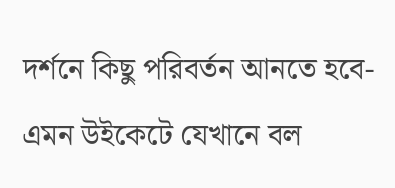দর্শনে কিছু পরিবর্তন আনতে হবে-এমন উইকেটে যেখানে বল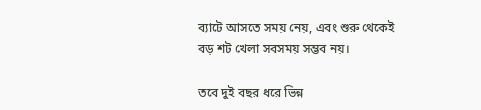ব্যাটে আসতে সময় নেয়, এবং শুরু থেকেই বড় শট খেলা সবসময় সম্ভব নয়।

তবে দুই বছর ধরে ভিন্ন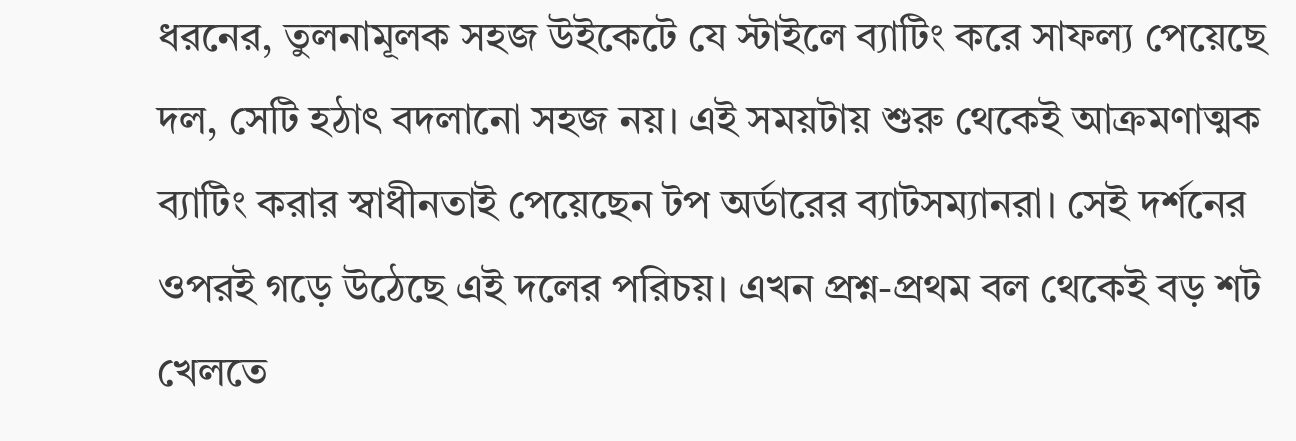ধরনের, তুলনামূলক সহজ উইকেটে যে স্টাইলে ব্যাটিং করে সাফল্য পেয়েছে দল, সেটি হঠাৎ বদলানো সহজ নয়। এই সময়টায় শুরু থেকেই আক্রমণাত্মক ব্যাটিং করার স্বাধীনতাই পেয়েছেন টপ অর্ডারের ব্যাটসম্যানরা। সেই দর্শনের ওপরই গড়ে উঠেছে এই দলের পরিচয়। এখন প্রশ্ন-প্রথম বল থেকেই বড় শট খেলতে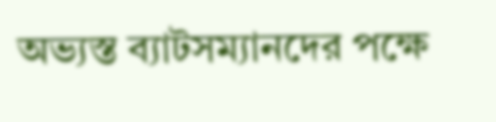অভ্যস্ত ব্যাটসম্যানদের পক্ষে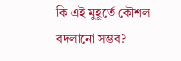কি এই মুহূর্তে কৌশল বদলানো সম্ভব?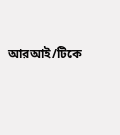আরআই/টিকে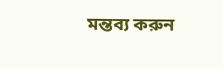মন্তব্য করুন